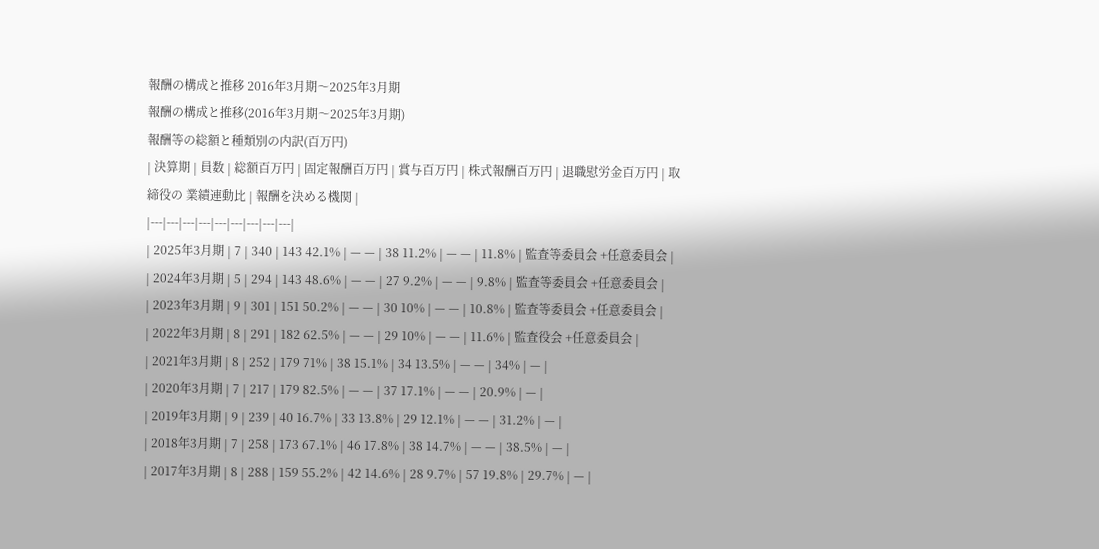報酬の構成と推移 2016年3月期〜2025年3月期
報酬の構成と推移(2016年3月期〜2025年3月期)
報酬等の総額と種類別の内訳(百万円)
| 決算期 | 員数 | 総額百万円 | 固定報酬百万円 | 賞与百万円 | 株式報酬百万円 | 退職慰労金百万円 | 取締役の 業績連動比 | 報酬を決める機関 |
|---|---|---|---|---|---|---|---|---|
| 2025年3月期 | 7 | 340 | 143 42.1% | — — | 38 11.2% | — — | 11.8% | 監査等委員会 +任意委員会 |
| 2024年3月期 | 5 | 294 | 143 48.6% | — — | 27 9.2% | — — | 9.8% | 監査等委員会 +任意委員会 |
| 2023年3月期 | 9 | 301 | 151 50.2% | — — | 30 10% | — — | 10.8% | 監査等委員会 +任意委員会 |
| 2022年3月期 | 8 | 291 | 182 62.5% | — — | 29 10% | — — | 11.6% | 監査役会 +任意委員会 |
| 2021年3月期 | 8 | 252 | 179 71% | 38 15.1% | 34 13.5% | — — | 34% | — |
| 2020年3月期 | 7 | 217 | 179 82.5% | — — | 37 17.1% | — — | 20.9% | — |
| 2019年3月期 | 9 | 239 | 40 16.7% | 33 13.8% | 29 12.1% | — — | 31.2% | — |
| 2018年3月期 | 7 | 258 | 173 67.1% | 46 17.8% | 38 14.7% | — — | 38.5% | — |
| 2017年3月期 | 8 | 288 | 159 55.2% | 42 14.6% | 28 9.7% | 57 19.8% | 29.7% | — |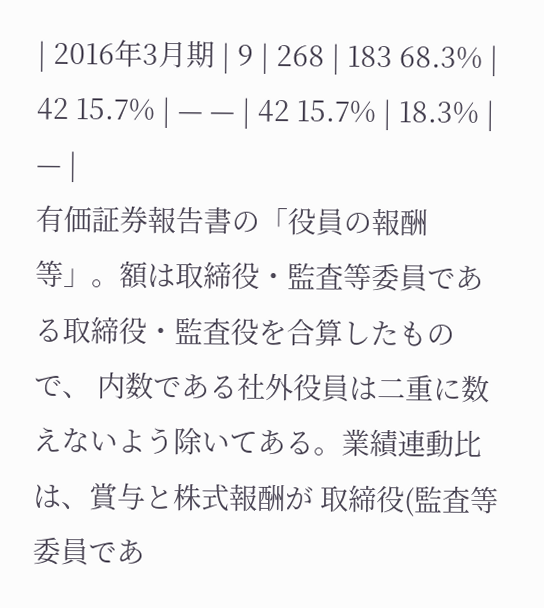| 2016年3月期 | 9 | 268 | 183 68.3% | 42 15.7% | — — | 42 15.7% | 18.3% | — |
有価証券報告書の「役員の報酬等」。額は取締役・監査等委員である取締役・監査役を合算したもので、 内数である社外役員は二重に数えないよう除いてある。業績連動比は、賞与と株式報酬が 取締役(監査等委員であ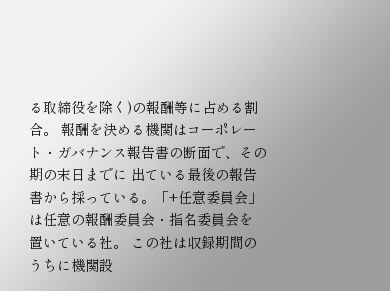る取締役を除く)の報酬等に占める割合。 報酬を決める機関はコーポレート・ガバナンス報告書の断面で、その期の末日までに 出ている最後の報告書から採っている。「+任意委員会」は任意の報酬委員会・指名委員会を 置いている社。 この社は収録期間のうちに機関設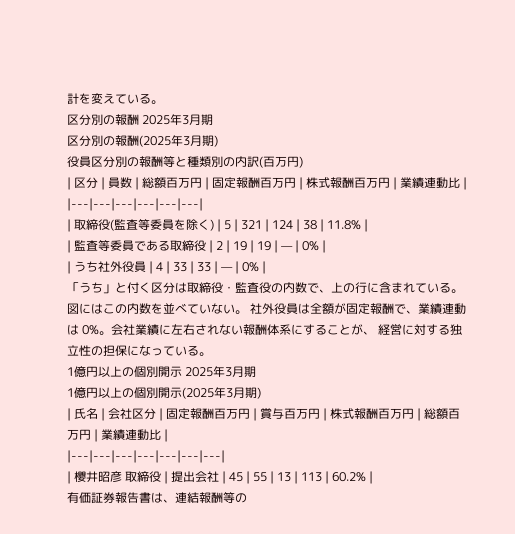計を変えている。
区分別の報酬 2025年3月期
区分別の報酬(2025年3月期)
役員区分別の報酬等と種類別の内訳(百万円)
| 区分 | 員数 | 総額百万円 | 固定報酬百万円 | 株式報酬百万円 | 業績連動比 |
|---|---|---|---|---|---|
| 取締役(監査等委員を除く) | 5 | 321 | 124 | 38 | 11.8% |
| 監査等委員である取締役 | 2 | 19 | 19 | — | 0% |
| うち社外役員 | 4 | 33 | 33 | — | 0% |
「うち」と付く区分は取締役・監査役の内数で、上の行に含まれている。図にはこの内数を並べていない。 社外役員は全額が固定報酬で、業績連動は 0%。会社業績に左右されない報酬体系にすることが、 経営に対する独立性の担保になっている。
1億円以上の個別開示 2025年3月期
1億円以上の個別開示(2025年3月期)
| 氏名 | 会社区分 | 固定報酬百万円 | 賞与百万円 | 株式報酬百万円 | 総額百万円 | 業績連動比 |
|---|---|---|---|---|---|---|
| 櫻井昭彦 取締役 | 提出会社 | 45 | 55 | 13 | 113 | 60.2% |
有価証券報告書は、連結報酬等の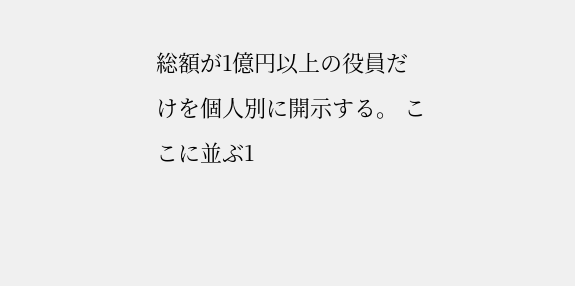総額が1億円以上の役員だけを個人別に開示する。 ここに並ぶ1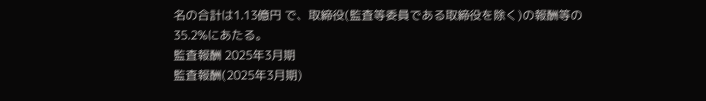名の合計は1.13億円 で、取締役(監査等委員である取締役を除く)の報酬等の35.2%にあたる。
監査報酬 2025年3月期
監査報酬(2025年3月期)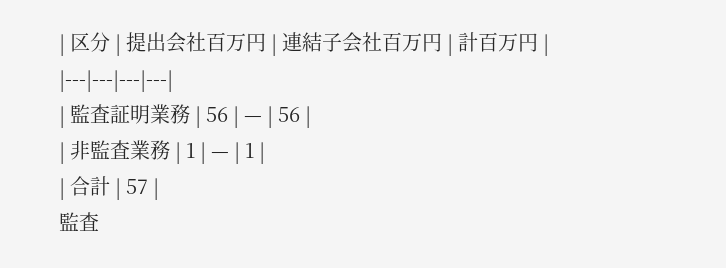| 区分 | 提出会社百万円 | 連結子会社百万円 | 計百万円 |
|---|---|---|---|
| 監査証明業務 | 56 | — | 56 |
| 非監査業務 | 1 | — | 1 |
| 合計 | 57 |
監査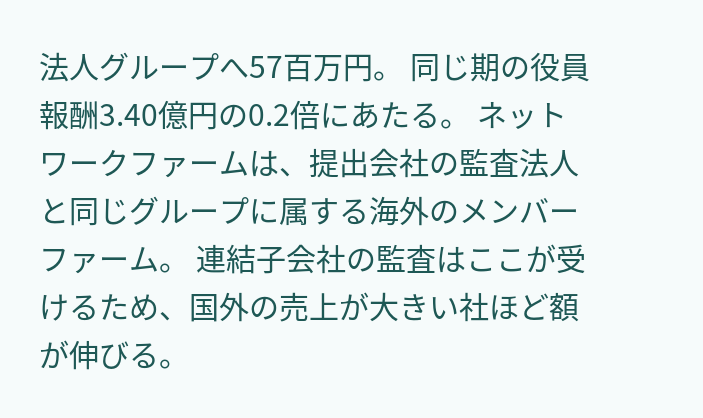法人グループへ57百万円。 同じ期の役員報酬3.40億円の0.2倍にあたる。 ネットワークファームは、提出会社の監査法人と同じグループに属する海外のメンバーファーム。 連結子会社の監査はここが受けるため、国外の売上が大きい社ほど額が伸びる。